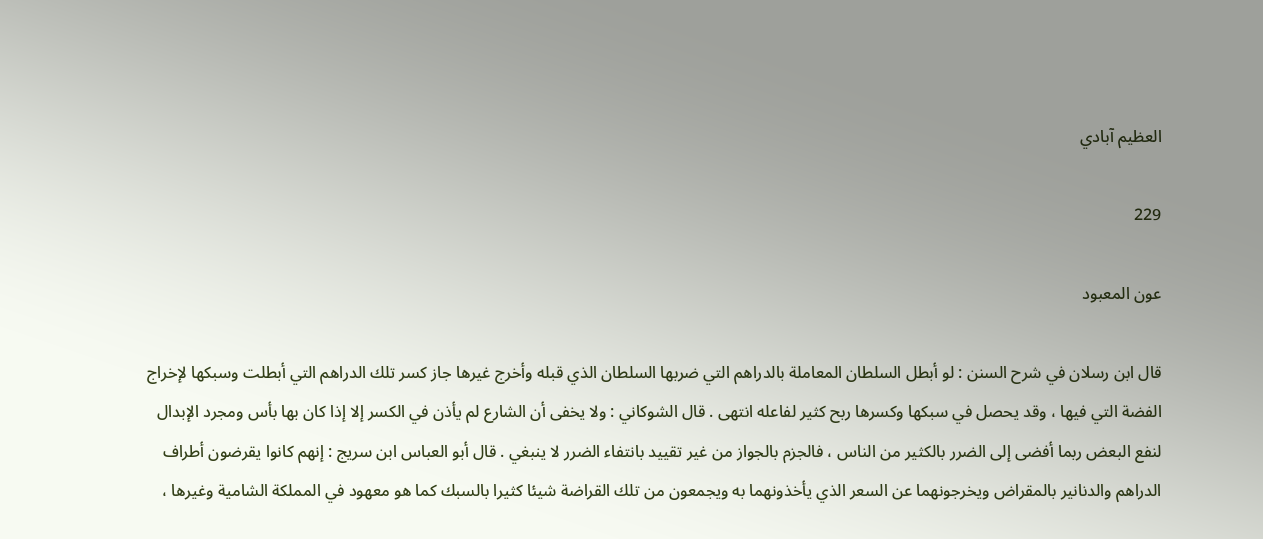العظيم آبادي

229

عون المعبود

قال ابن رسلان في شرح السنن : لو أبطل السلطان المعاملة بالدراهم التي ضربها السلطان الذي قبله وأخرج غيرها جاز كسر تلك الدراهم التي أبطلت وسبكها لإخراج الفضة التي فيها ، وقد يحصل في سبكها وكسرها ربح كثير لفاعله انتهى . قال الشوكاني : ولا يخفى أن الشارع لم يأذن في الكسر إلا إذا كان بها بأس ومجرد الإبدال لنفع البعض ربما أفضى إلى الضرر بالكثير من الناس ، فالجزم بالجواز من غير تقييد بانتفاء الضرر لا ينبغي . قال أبو العباس ابن سريج : إنهم كانوا يقرضون أطراف الدراهم والدنانير بالمقراض ويخرجونهما عن السعر الذي يأخذونهما به ويجمعون من تلك القراضة شيئا كثيرا بالسبك كما هو معهود في المملكة الشامية وغيرها ،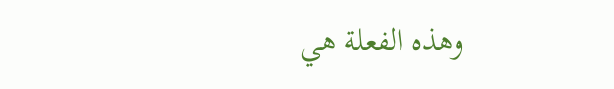وهذه الفعلة هي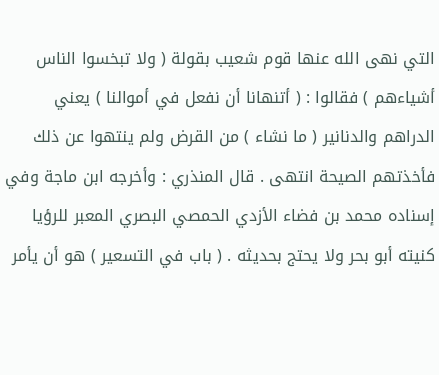التي نهى الله عنها قوم شعيب بقولة ( ولا تبخسوا الناس أشياءهم ) فقالوا : ( أتنهانا أن نفعل في أموالنا ) يعني الدراهم والدنانير ( ما نشاء ) من القرض ولم ينتهوا عن ذلك فأخذتهم الصيحة انتهى . قال المنذري : وأخرجه ابن ماجة وفي إسناده محمد بن فضاء الأزدي الحمصي البصري المعبر للرؤيا كنيته أبو بحر ولا يحتج بحديثه . ( باب في التسعير ) هو أن يأمر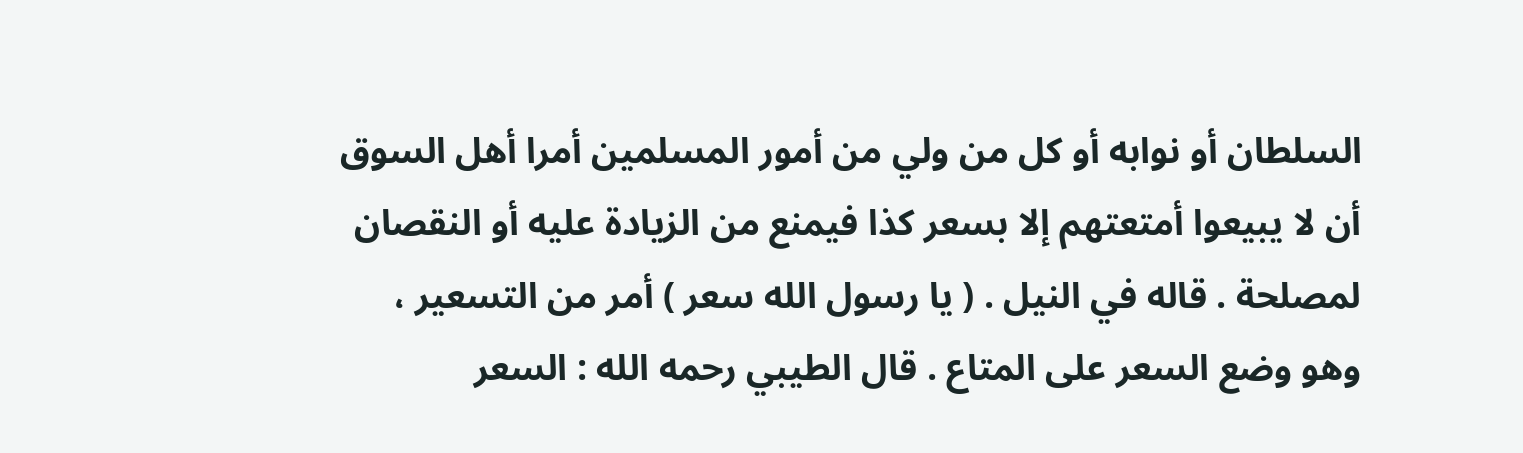السلطان أو نوابه أو كل من ولي من أمور المسلمين أمرا أهل السوق أن لا يبيعوا أمتعتهم إلا بسعر كذا فيمنع من الزيادة عليه أو النقصان لمصلحة . قاله في النيل . ( يا رسول الله سعر ) أمر من التسعير ، وهو وضع السعر على المتاع . قال الطيبي رحمه الله : السعر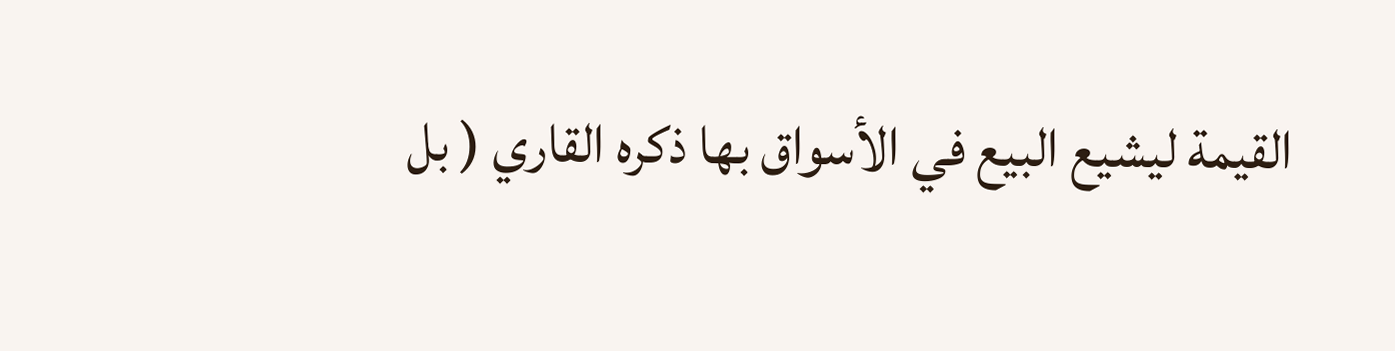القيمة ليشيع البيع في الأسواق بها ذكره القاري ( بل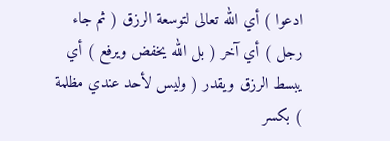ادعوا ) أي الله تعالى لتوسعة الرزق ( ثم جاء رجل ) أي آخر ( بل الله يخفض ويرفع ) أي يبسط الرزق ويقدر ( وليس لأحد عندي مظلمة ) بكسر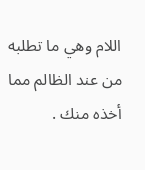اللام وهي ما تطلبه من عند الظالم مما أخذه منك .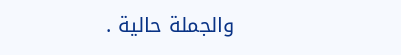والجملة حالية .